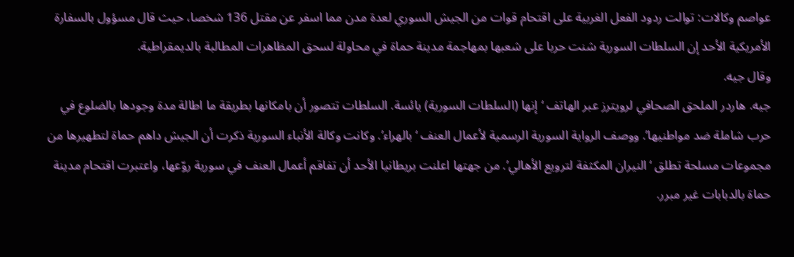عواصم وكالات: توالت ردود الفعل الغربية على اقتحام قوات من الجيش السوري لعدة مدن مما اسفر عن مقتل 136 شخصا، حيث قال مسؤول بالسفارة الأمريكية الأحد إن السلطات السورية شنت حربا على شعبها بمهاجمة مدينة حماة في محاولة لسحق المظاهرات المطالبة بالديمقراطية.
وقال جيه.
جيه. هاردر الملحق الصحافي لرويترز عبر الهاتف ‘إنها (السلطات السورية) يائسة. السلطات تتصور أن بامكانها بطريقة ما اطالة مدة وجودها بالضلوع في حرب شاملة ضد مواطنيها’. ووصف الرواية السورية الرسمية لأعمال العنف ‘بالهراء’. وكانت وكالة الأنباء السورية ذكرت أن الجيش داهم حماة لتطهيرها من مجموعات مسلحة تطلق ‘النيران المكثفة لترويع الأهالي’. من جهتها اعلنت بريطانيا الأحد أن تفاقم أعمال العنف في سورية روّعها، واعتبرت اقتحام مدينة حماة بالدبابات غير مبرر.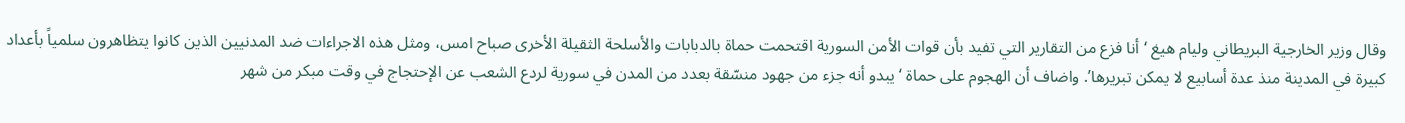وقال وزير الخارجية البريطاني وليام هيغ ‘أنا فزع من التقارير التي تفيد بأن قوات الأمن السورية اقتحمت حماة بالدبابات والأسلحة الثقيلة الأخرى صباح امس، ومثل هذه الاجراءات ضد المدنيين الذين كانوا يتظاهرون سلمياً بأعداد كبيرة في المدينة منذ عدة أسابيع لا يمكن تبريرها’. واضاف أن الهجوم على حماة ‘يبدو أنه جزء من جهود منسّقة بعدد من المدن في سورية لردع الشعب عن الإحتجاج في وقت مبكر من شهر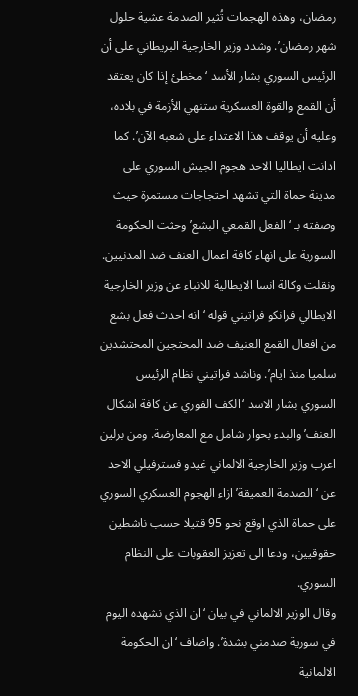رمضان، وهذه الهجمات تُثير الصدمة عشية حلول شهر رمضان’. وشدد وزير الخارجية البريطاني على أن الرئيس السوري بشار الأسد ‘مخطئ إذا كان يعتقد أن القمع والقوة العسكرية ستنهي الأزمة في بلاده، وعليه أن يوقف هذا الاعتداء على شعبه الآن’. كما ادانت ايطاليا الاحد هجوم الجيش السوري على مدينة حماة التي تشهد احتجاجات مستمرة حيث وصفته بـ ‘الفعل القمعي البشع’ وحثت الحكومة السورية على انهاء كافة اعمال العنف ضد المدنيين.
ونقلت وكالة انسا الايطالية للانباء عن وزير الخارجية الايطالي فرانكو فراتيني قوله ‘انه احدث فعل بشع من افعال القمع العنيف ضد المحتجين المحتشدين سلميا منذ ايام’. وناشد فراتيني نظام الرئيس السوري بشار الاسد ‘الكف الفوري عن كافة اشكال العنف’ والبدء بحوار شامل مع المعارضة. ومن برلين اعرب وزير الخارجية الالماني غيدو فسترفيلي الاحد عن ‘الصدمة العميقة’ ازاء الهجوم العسكري السوري على حماة الذي اوقع نحو 95 قتيلا حسب ناشطين حقوقيين، ودعا الى تعزيز العقوبات على النظام السوري.
وقال الوزير الالماني في بيان ‘ان الذي نشهده اليوم في سورية صدمني بشدة’. واضاف ‘ان الحكومة الالمانية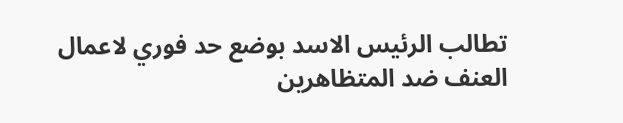تطالب الرئيس الاسد بوضع حد فوري لاعمال العنف ضد المتظاهرين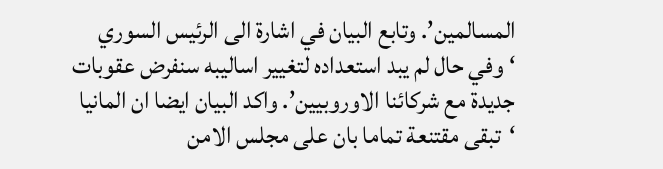المسالمين’. وتابع البيان في اشارة الى الرئيس السوري ‘وفي حال لم يبد استعداده لتغيير اساليبه سنفرض عقوبات جديدة مع شركائنا الاوروبيين’. واكد البيان ايضا ان المانيا ‘تبقى مقتنعة تماما بان على مجلس الامن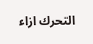التحرك ازاء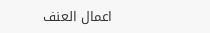اعمال العنف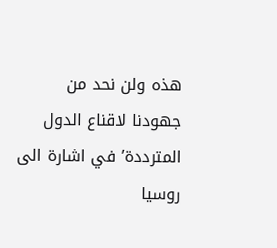هذه ولن نحد من جهودنا لاقناع الدول المترددة’ في اشارة الى روسيا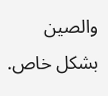والصين بشكل خاص.